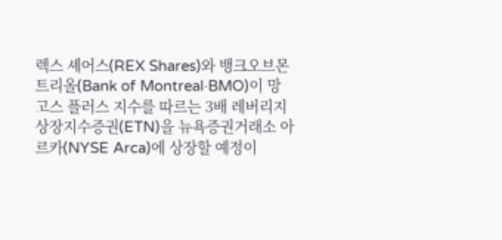렉스 셰어스(REX Shares)와 뱅크오브몬트리올(Bank of Montreal·BMO)이 망고스 플러스 지수를 따르는 3배 레버리지 상장지수증권(ETN)을 뉴욕증권거래소 아르카(NYSE Arca)에 상장할 예정이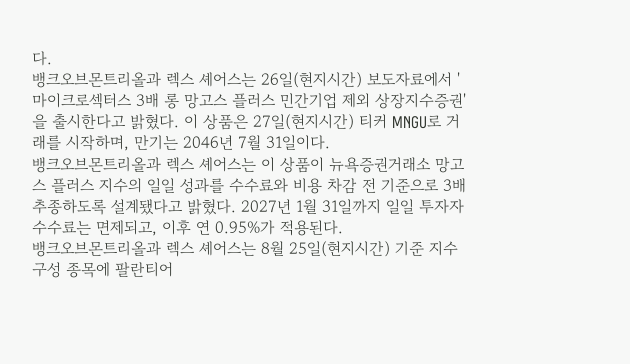다.
뱅크오브몬트리올과 렉스 셰어스는 26일(현지시간) 보도자료에서 '마이크로섹터스 3배 롱 망고스 플러스 민간기업 제외 상장지수증권'을 출시한다고 밝혔다. 이 상품은 27일(현지시간) 티커 MNGU로 거래를 시작하며, 만기는 2046년 7월 31일이다.
뱅크오브몬트리올과 렉스 셰어스는 이 상품이 뉴욕증권거래소 망고스 플러스 지수의 일일 성과를 수수료와 비용 차감 전 기준으로 3배 추종하도록 설계됐다고 밝혔다. 2027년 1월 31일까지 일일 투자자 수수료는 면제되고, 이후 연 0.95%가 적용된다.
뱅크오브몬트리올과 렉스 셰어스는 8월 25일(현지시간) 기준 지수 구성 종목에 팔란티어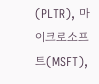(PLTR), 마이크로소프트(MSFT),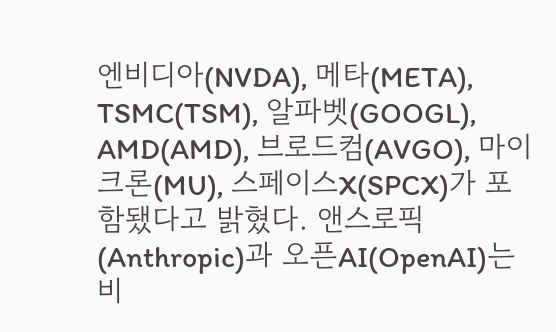엔비디아(NVDA), 메타(META), TSMC(TSM), 알파벳(GOOGL), AMD(AMD), 브로드컴(AVGO), 마이크론(MU), 스페이스X(SPCX)가 포함됐다고 밝혔다. 앤스로픽(Anthropic)과 오픈AI(OpenAI)는 비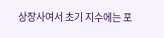상장사여서 초기 지수에는 포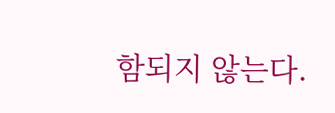함되지 않는다.